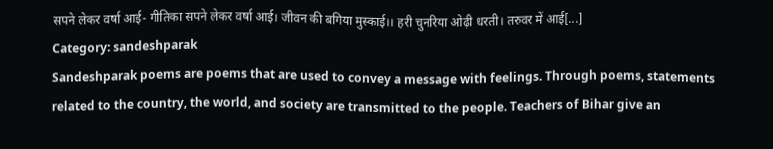सपने लेकर वर्षा आई- गीतिका सपने लेकर वर्षा आई। जीवन की बगिया मुस्काई।। हरी चुनरिया ओढ़ी धरती। तरुवर में आई[...]
Category: sandeshparak
Sandeshparak poems are poems that are used to convey a message with feelings. Through poems, statements related to the country, the world, and society are transmitted to the people. Teachers of Bihar give an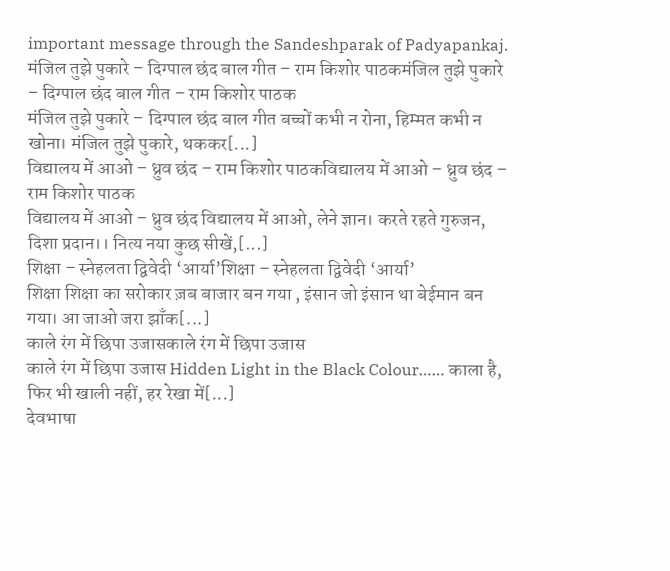important message through the Sandeshparak of Padyapankaj.
मंजिल तुझे पुकारे – दिग्पाल छंद बाल गीत – राम किशोर पाठकमंजिल तुझे पुकारे – दिग्पाल छंद बाल गीत – राम किशोर पाठक
मंजिल तुझे पुकारे – दिग्पाल छंद बाल गीत बच्चों कभी न रोना, हिम्मत कभी न खोना। मंजिल तुझे पुकारे, थककर[...]
विद्यालय में आओ – ध्रुव छंद – राम किशोर पाठकविद्यालय में आओ – ध्रुव छंद – राम किशोर पाठक
विद्यालय में आओ – ध्रुव छंद विद्यालय में आओ, लेने ज्ञान। करते रहते गुरुजन, दिशा प्रदान।। नित्य नया कुछ सीखें,[...]
शिक्षा – स्नेहलता द्विवेदी ‘आर्या’शिक्षा – स्नेहलता द्विवेदी ‘आर्या’
शिक्षा शिक्षा का सरोकार ज़ब बाजार बन गया , इंसान जो इंसान था बेईमान बन गया। आ जाओ जरा झाँक[...]
काले रंग में छिपा उजासकाले रंग में छिपा उजास
काले रंग में छिपा उजास Hidden Light in the Black Colour…… काला है, फिर भी खाली नहीं, हर रेखा में[...]
देवभाषा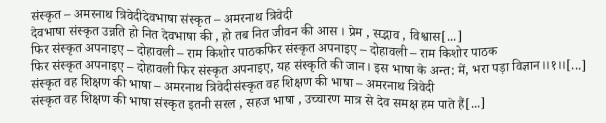संस्कृत – अमरनाथ त्रिवेदीदेवभाषा संस्कृत – अमरनाथ त्रिवेदी
देवभाषा संस्कृत उन्नति हो नित देवभाषा की , हो तब नित जीवन की आस । प्रेम , सद्भाव , विश्वास[...]
फिर संस्कृत अपनाइए – दोहावली – राम किशोर पाठकफिर संस्कृत अपनाइए – दोहावली – राम किशोर पाठक
फिर संस्कृत अपनाइए – दोहावली फिर संस्कृत अपनाइए, यह संस्कृति की जान। इस भाषा के अन्त: में, भरा पड़ा विज्ञान।।१।।[...]
संस्कृत वह शिक्षण की भाषा – अमरनाथ त्रिवेदीसंस्कृत वह शिक्षण की भाषा – अमरनाथ त्रिवेदी
संस्कृत वह शिक्षण की भाषा संस्कृत इतनी सरल , सहज भाषा , उच्चारण मात्र से देव समक्ष हम पाते हैं[...]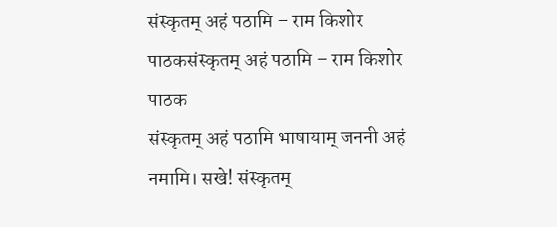संस्कृतम् अहं पठामि – राम किशोर पाठकसंस्कृतम् अहं पठामि – राम किशोर पाठक
संस्कृतम् अहं पठामि भाषायाम् जननी अहं नमामि। सखे! संस्कृतम्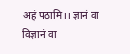अहं पठामि।। ज्ञानं वा विज्ञानं वा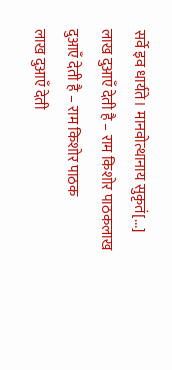सर्वे इव धार्यते। मानवोत्थानाय सुकृतं[...]
लाख दुआएँ देती है – राम किशोर पाठकलाख दुआएँ देती है – राम किशोर पाठक
लाख दुआएँ देती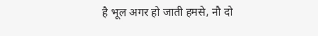है भूल अगर हो जाती हमसे, नौ दो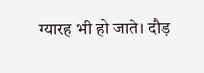ग्यारह भी हो जाते। दौड़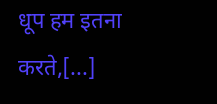धूप हम इतना करते,[...]